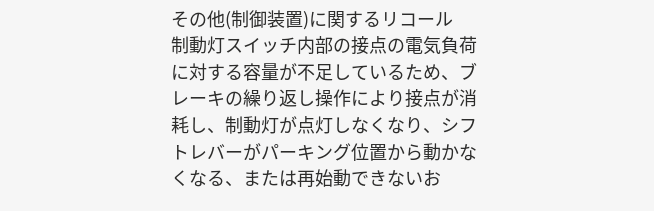その他(制御装置)に関するリコール
制動灯スイッチ内部の接点の電気負荷に対する容量が不足しているため、ブレーキの繰り返し操作により接点が消耗し、制動灯が点灯しなくなり、シフトレバーがパーキング位置から動かなくなる、または再始動できないお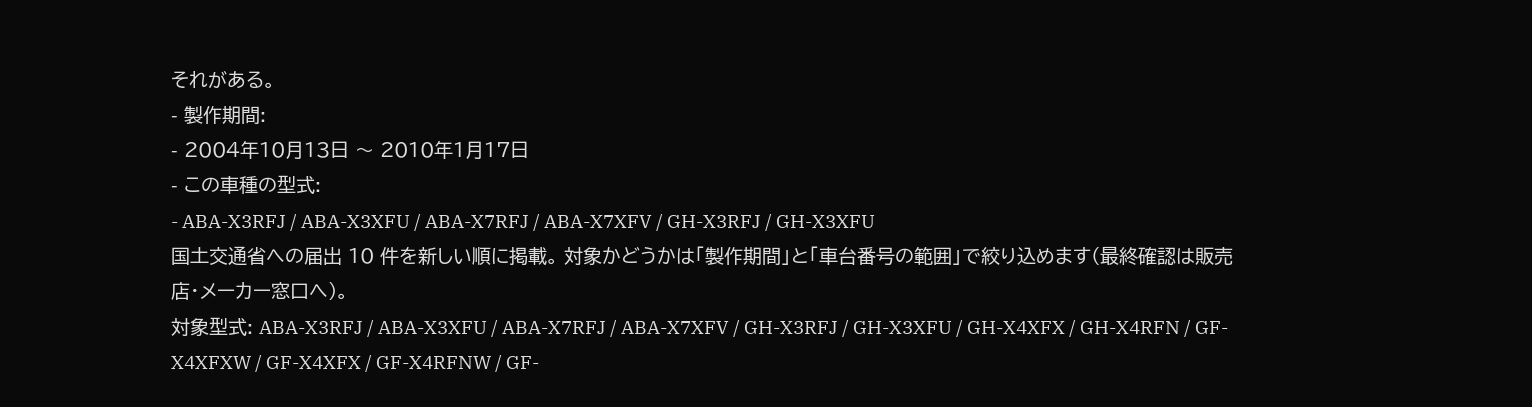それがある。
- 製作期間:
- 2004年10月13日 〜 2010年1月17日
- この車種の型式:
- ABA-X3RFJ / ABA-X3XFU / ABA-X7RFJ / ABA-X7XFV / GH-X3RFJ / GH-X3XFU
国土交通省への届出 10 件を新しい順に掲載。 対象かどうかは「製作期間」と「車台番号の範囲」で絞り込めます(最終確認は販売店・メーカー窓口へ)。
対象型式: ABA-X3RFJ / ABA-X3XFU / ABA-X7RFJ / ABA-X7XFV / GH-X3RFJ / GH-X3XFU / GH-X4XFX / GH-X4RFN / GF-X4XFXW / GF-X4XFX / GF-X4RFNW / GF-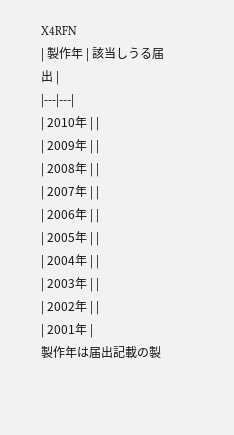X4RFN
| 製作年 | 該当しうる届出 |
|---|---|
| 2010年 | |
| 2009年 | |
| 2008年 | |
| 2007年 | |
| 2006年 | |
| 2005年 | |
| 2004年 | |
| 2003年 | |
| 2002年 | |
| 2001年 |
製作年は届出記載の製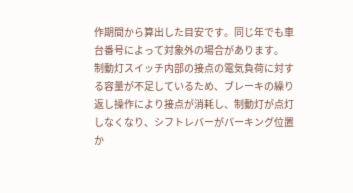作期間から算出した目安です。同じ年でも車台番号によって対象外の場合があります。
制動灯スイッチ内部の接点の電気負荷に対する容量が不足しているため、ブレーキの繰り返し操作により接点が消耗し、制動灯が点灯しなくなり、シフトレバーがパーキング位置か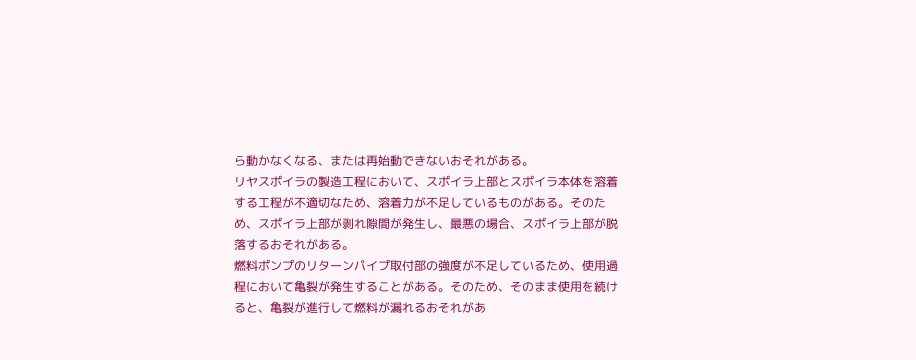ら動かなくなる、または再始動できないおそれがある。
リヤスポイラの製造工程において、スポイラ上部とスポイラ本体を溶着する工程が不適切なため、溶着力が不足しているものがある。そのため、スポイラ上部が剥れ隙間が発生し、最悪の場合、スポイラ上部が脱落するおそれがある。
燃料ポンプのリターンパイプ取付部の強度が不足しているため、使用過程において亀裂が発生することがある。そのため、そのまま使用を続けると、亀裂が進行して燃料が漏れるおそれがあ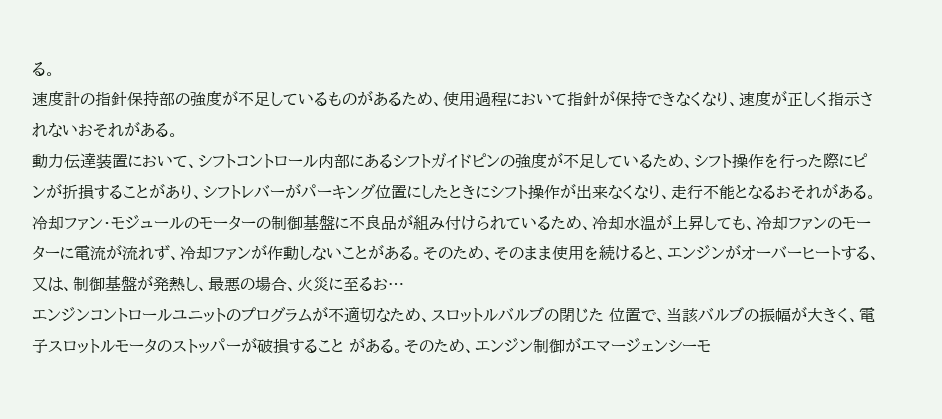る。
速度計の指針保持部の強度が不足しているものがあるため、使用過程において指針が保持できなくなり、速度が正しく指示されないおそれがある。
動力伝達装置において、シフトコントロール内部にあるシフトガイドピンの強度が不足しているため、シフト操作を行った際にピンが折損することがあり、シフトレバーがパーキング位置にしたときにシフト操作が出来なくなり、走行不能となるおそれがある。
冷却ファン・モジュールのモーターの制御基盤に不良品が組み付けられているため、冷却水温が上昇しても、冷却ファンのモーターに電流が流れず、冷却ファンが作動しないことがある。そのため、そのまま使用を続けると、エンジンがオーバーヒートする、又は、制御基盤が発熱し、最悪の場合、火災に至るお…
エンジンコントロールユニットのプログラムが不適切なため、スロットルバルブの閉じた 位置で、当該バルブの振幅が大きく、電子スロットルモータのストッパーが破損すること がある。そのため、エンジン制御がエマージェンシーモ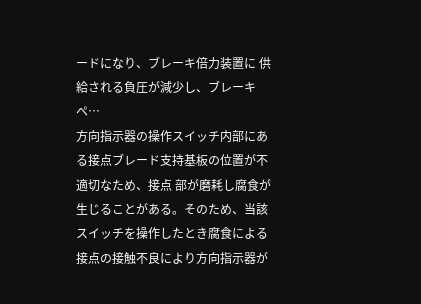ードになり、ブレーキ倍力装置に 供給される負圧が減少し、ブレーキペ…
方向指示器の操作スイッチ内部にある接点ブレード支持基板の位置が不適切なため、接点 部が磨耗し腐食が生じることがある。そのため、当該スイッチを操作したとき腐食による 接点の接触不良により方向指示器が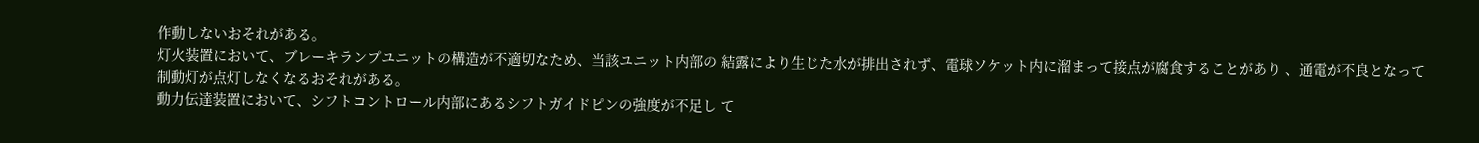作動しないおそれがある。
灯火装置において、ブレーキランプユニットの構造が不適切なため、当該ユニット内部の 結露により生じた水が排出されず、電球ソケット内に溜まって接点が腐食することがあり 、通電が不良となって制動灯が点灯しなくなるおそれがある。
動力伝達装置において、シフトコントロール内部にあるシフトガイドピンの強度が不足し て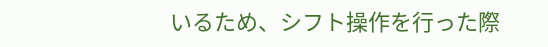いるため、シフト操作を行った際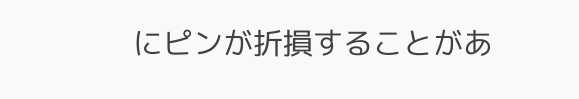にピンが折損することがあ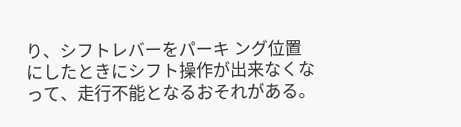り、シフトレバーをパーキ ング位置にしたときにシフト操作が出来なくなって、走行不能となるおそれがある。